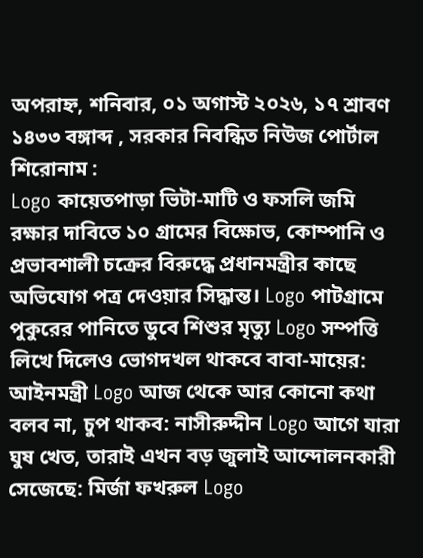অপরাহ্ন, শনিবার, ০১ অগাস্ট ২০২৬, ১৭ শ্রাবণ ১৪৩৩ বঙ্গাব্দ , সরকার নিবন্ধিত নিউজ পোর্টাল
শিরোনাম :
Logo কায়েতপাড়া ভিটা-মাটি ও ফসলি জমি রক্ষার দাবিতে ১০ গ্রামের বিক্ষোভ, কোম্পানি ও প্রভাবশালী চক্রের বিরুদ্ধে প্রধানমন্ত্রীর কাছে অভিযোগ পত্র দেওয়ার সিদ্ধান্ত। Logo পাটগ্রামে পুকুরের পানিতে ডুবে শিশুর মৃত্যু Logo সম্পত্তি লিখে দিলেও ভোগদখল থাকবে বাবা-মায়ের: আইনমন্ত্রী Logo আজ থেকে আর কোনো কথা বলব না, চুপ থাকব: নাসীরুদ্দীন Logo আগে যারা ঘুষ খেত, তারাই এখন বড় জুলাই আন্দোলনকারী সেজেছে: মির্জা ফখরুল Logo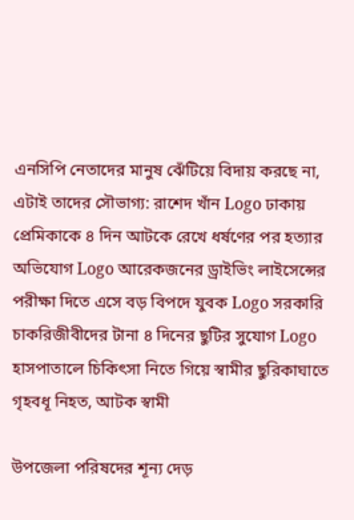এনসিপি নেতাদের মানুষ ঝেঁটিয়ে বিদায় করছে না, এটাই তাদের সৌভাগ্য: রাশেদ খাঁন Logo ঢাকায় প্রেমিকাকে ৪ দিন আটকে রেখে ধর্ষণের পর হত্যার অভিযোগ Logo আরেকজনের ড্রাইভিং লাইসেন্সের পরীক্ষা দিতে এসে বড় বিপদে যুবক Logo সরকারি চাকরিজীবীদের টানা ৪ দিনের ছুটির সুযোগ Logo হাসপাতালে চিকিৎসা নিতে গিয়ে স্বামীর ছুরিকাঘাতে গৃহবধূ নিহত, আটক স্বামী

উপজেলা পরিষদের শূন্য দেড়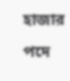হাজার পদে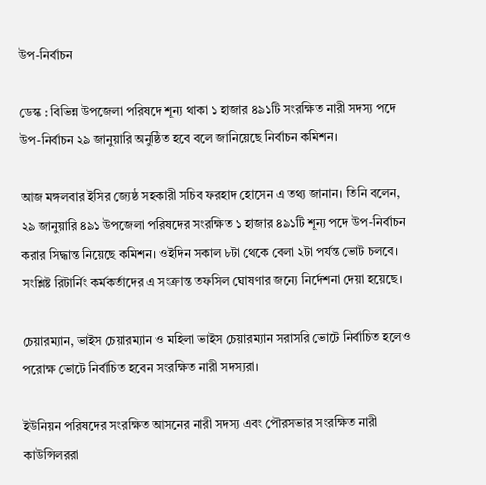উপ-নির্বাচন

ডেস্ক : বিভিন্ন উপজেলা পরিষদে শূন্য থাকা ১ হাজার ৪৯১টি সংরক্ষিত নারী সদস্য পদে উপ-নির্বাচন ২৯ জানুয়ারি অনুষ্ঠিত হবে বলে জানিয়েছে নির্বাচন কমিশন।

আজ মঙ্গলবার ইসির জ্যেষ্ঠ সহকারী সচিব ফরহাদ হোসেন এ তথ্য জানান। তিনি বলেন, ২৯ জানুয়ারি ৪৯১ উপজেলা পরিষদের সংরক্ষিত ১ হাজার ৪৯১টি শূন্য পদে উপ-নির্বাচন করার সিদ্ধান্ত নিয়েছে কমিশন। ওইদিন সকাল ৮টা থেকে বেলা ২টা পর্যন্ত ভোট চলবে। সংশ্লিষ্ট রিটার্নিং কর্মকর্তাদের এ সংক্রান্ত তফসিল ঘোষণার জন্যে নির্দেশনা দেয়া হয়েছে।

চেয়ারম্যান, ভাইস চেয়ারম্যান ও মহিলা ভাইস চেয়ারম্যান সরাসরি ভোটে নির্বাচিত হলেও পরোক্ষ ভোটে নির্বাচিত হবেন সংরক্ষিত নারী সদস্যরা।

ইউনিয়ন পরিষদের সংরক্ষিত আসনের নারী সদস্য এবং পৌরসভার সংরক্ষিত নারী কাউন্সিলররা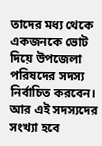তাদের মধ্য থেকে একজনকে ভোট দিয়ে উপজেলা পরিষদের সদস্য নির্বাচিত করবেন। আর এই সদস্যদের সংখ্যা হবে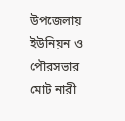উপজেলায় ইউনিয়ন ও পৌরসভার মোট নারী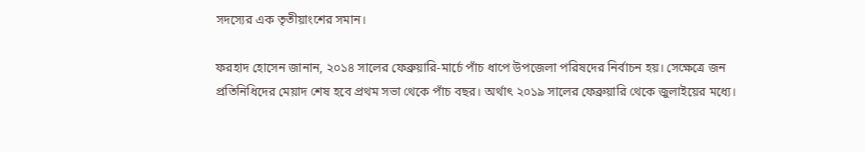সদস্যের এক তৃতীয়াংশের সমান।

ফরহাদ হোসেন জানান, ২০১৪ সালের ফেব্রুয়ারি-মার্চে পাঁচ ধাপে উপজেলা পরিষদের নির্বাচন হয়। সেক্ষেত্রে জন প্রতিনিধিদের মেয়াদ শেষ হবে প্রথম সভা থেকে পাঁচ বছর। অর্থাৎ ২০১৯ সালের ফেব্রুয়ারি থেকে জুলাইয়ের মধ্যে।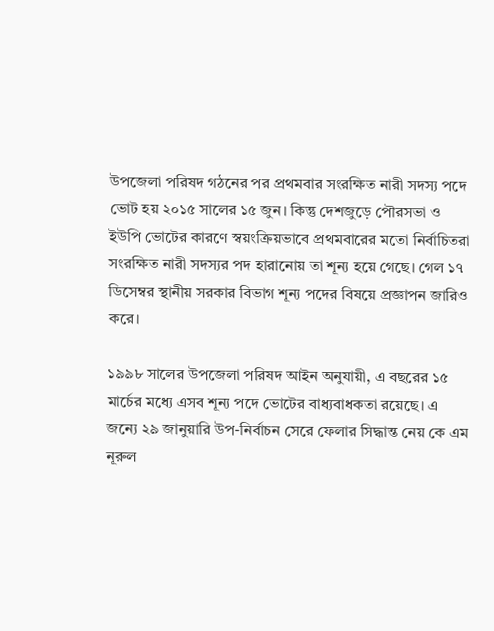উপজেলা পরিষদ গঠনের পর প্রথমবার সংরক্ষিত নারী সদস্য পদে ভোট হয় ২০১৫ সালের ১৫ জুন। কিন্তু দেশজুড়ে পৌরসভা ও ইউপি ভোটের কারণে স্বয়ংক্রিয়ভাবে প্রথমবারের মতো নির্বাচিতরা সংরক্ষিত নারী সদস্যর পদ হারানোয় তা শূন্য হয়ে গেছে। গেল ১৭ ডিসেম্বর স্থানীয় সরকার বিভাগ শূন্য পদের বিষয়ে প্রজ্ঞাপন জারিও করে।

১৯৯৮ সালের উপজেলা পরিষদ আইন অনুযায়ী, এ বছরের ১৫ মার্চের মধ্যে এসব শূন্য পদে ভোটের বাধ্যবাধকতা রয়েছে। এ জন্যে ২৯ জানুয়ারি উপ-নির্বাচন সেরে ফেলার সিদ্ধান্ত নেয় কে এম নূরুল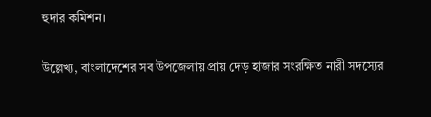হুদার কমিশন।

উল্লেখ্য, বাংলাদেশের সব উপজেলায় প্রায় দেড় হাজার সংরক্ষিত নারী সদস্যের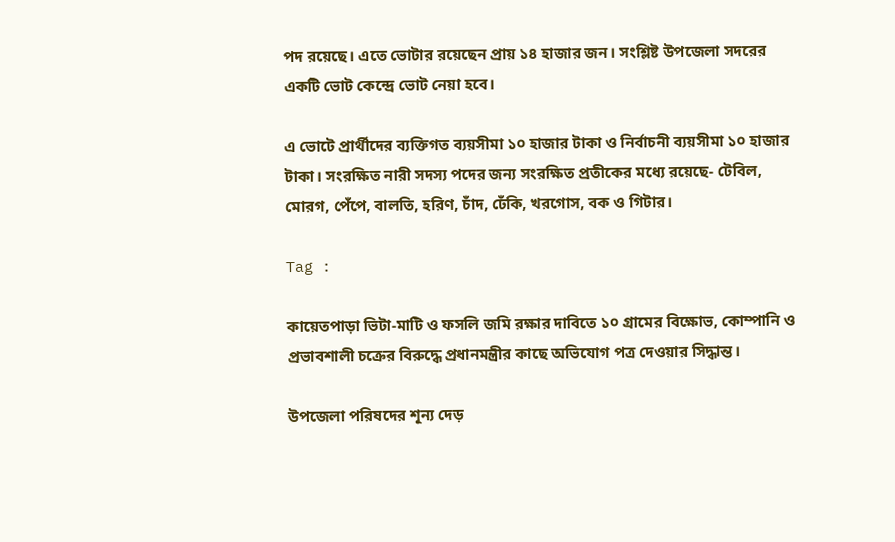পদ রয়েছে। এতে ভোটার রয়েছেন প্রায় ১৪ হাজার জন। সংশ্লিষ্ট উপজেলা সদরের একটি ভোট কেন্দ্রে ভোট নেয়া হবে।

এ ভোটে প্রার্থীদের ব্যক্তিগত ব্যয়সীমা ১০ হাজার টাকা ও নির্বাচনী ব্যয়সীমা ১০ হাজার টাকা। সংরক্ষিত নারী সদস্য পদের জন্য সংরক্ষিত প্রতীকের মধ্যে রয়েছে- টেবিল, মোরগ, পেঁপে, বালতি, হরিণ, চাঁদ, ঢেঁকি, খরগোস, বক ও গিটার।

Tag :

কায়েতপাড়া ভিটা-মাটি ও ফসলি জমি রক্ষার দাবিতে ১০ গ্রামের বিক্ষোভ, কোম্পানি ও প্রভাবশালী চক্রের বিরুদ্ধে প্রধানমন্ত্রীর কাছে অভিযোগ পত্র দেওয়ার সিদ্ধান্ত।

উপজেলা পরিষদের শূন্য দেড়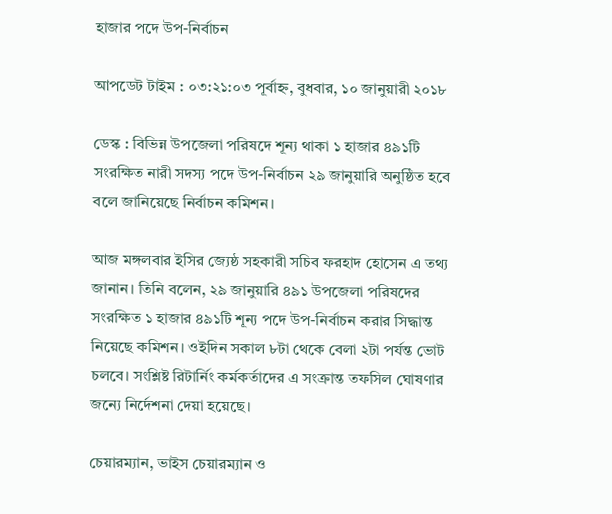হাজার পদে উপ-নির্বাচন

আপডেট টাইম : ০৩:২১:০৩ পূর্বাহ্ন, বুধবার, ১০ জানুয়ারী ২০১৮

ডেস্ক : বিভিন্ন উপজেলা পরিষদে শূন্য থাকা ১ হাজার ৪৯১টি সংরক্ষিত নারী সদস্য পদে উপ-নির্বাচন ২৯ জানুয়ারি অনুষ্ঠিত হবে বলে জানিয়েছে নির্বাচন কমিশন।

আজ মঙ্গলবার ইসির জ্যেষ্ঠ সহকারী সচিব ফরহাদ হোসেন এ তথ্য জানান। তিনি বলেন, ২৯ জানুয়ারি ৪৯১ উপজেলা পরিষদের সংরক্ষিত ১ হাজার ৪৯১টি শূন্য পদে উপ-নির্বাচন করার সিদ্ধান্ত নিয়েছে কমিশন। ওইদিন সকাল ৮টা থেকে বেলা ২টা পর্যন্ত ভোট চলবে। সংশ্লিষ্ট রিটার্নিং কর্মকর্তাদের এ সংক্রান্ত তফসিল ঘোষণার জন্যে নির্দেশনা দেয়া হয়েছে।

চেয়ারম্যান, ভাইস চেয়ারম্যান ও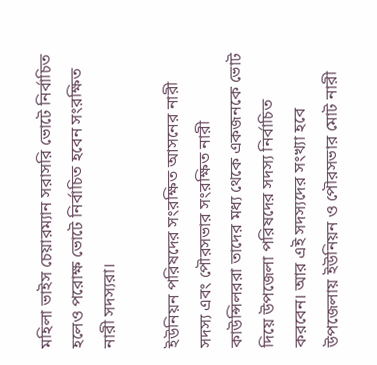মহিলা ভাইস চেয়ারম্যান সরাসরি ভোটে নির্বাচিত হলেও পরোক্ষ ভোটে নির্বাচিত হবেন সংরক্ষিত নারী সদস্যরা।

ইউনিয়ন পরিষদের সংরক্ষিত আসনের নারী সদস্য এবং পৌরসভার সংরক্ষিত নারী কাউন্সিলররা তাদের মধ্য থেকে একজনকে ভোট দিয়ে উপজেলা পরিষদের সদস্য নির্বাচিত করবেন। আর এই সদস্যদের সংখ্যা হবে উপজেলায় ইউনিয়ন ও পৌরসভার মোট নারী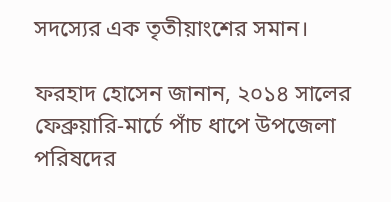সদস্যের এক তৃতীয়াংশের সমান।

ফরহাদ হোসেন জানান, ২০১৪ সালের ফেব্রুয়ারি-মার্চে পাঁচ ধাপে উপজেলা পরিষদের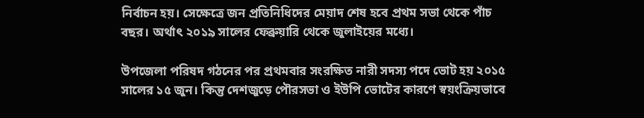নির্বাচন হয়। সেক্ষেত্রে জন প্রতিনিধিদের মেয়াদ শেষ হবে প্রথম সভা থেকে পাঁচ বছর। অর্থাৎ ২০১৯ সালের ফেব্রুয়ারি থেকে জুলাইয়ের মধ্যে।

উপজেলা পরিষদ গঠনের পর প্রথমবার সংরক্ষিত নারী সদস্য পদে ভোট হয় ২০১৫ সালের ১৫ জুন। কিন্তু দেশজুড়ে পৌরসভা ও ইউপি ভোটের কারণে স্বয়ংক্রিয়ভাবে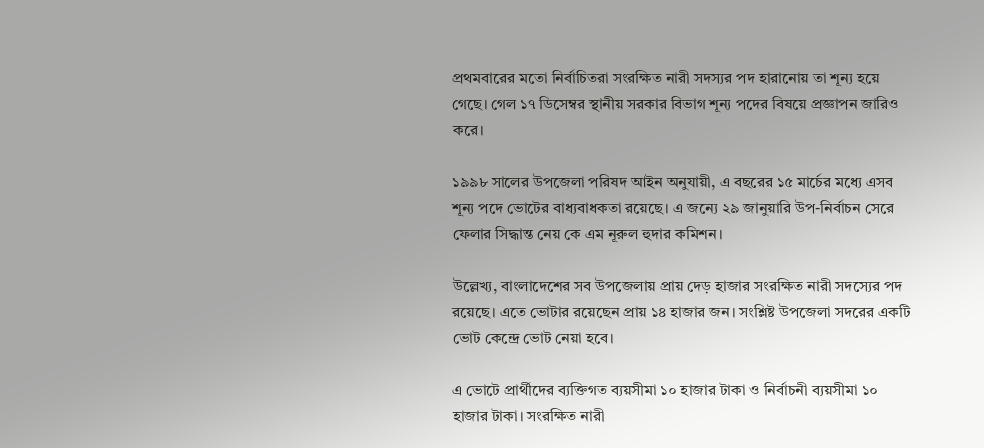প্রথমবারের মতো নির্বাচিতরা সংরক্ষিত নারী সদস্যর পদ হারানোয় তা শূন্য হয়ে গেছে। গেল ১৭ ডিসেম্বর স্থানীয় সরকার বিভাগ শূন্য পদের বিষয়ে প্রজ্ঞাপন জারিও করে।

১৯৯৮ সালের উপজেলা পরিষদ আইন অনুযায়ী, এ বছরের ১৫ মার্চের মধ্যে এসব শূন্য পদে ভোটের বাধ্যবাধকতা রয়েছে। এ জন্যে ২৯ জানুয়ারি উপ-নির্বাচন সেরে ফেলার সিদ্ধান্ত নেয় কে এম নূরুল হুদার কমিশন।

উল্লেখ্য, বাংলাদেশের সব উপজেলায় প্রায় দেড় হাজার সংরক্ষিত নারী সদস্যের পদ রয়েছে। এতে ভোটার রয়েছেন প্রায় ১৪ হাজার জন। সংশ্লিষ্ট উপজেলা সদরের একটি ভোট কেন্দ্রে ভোট নেয়া হবে।

এ ভোটে প্রার্থীদের ব্যক্তিগত ব্যয়সীমা ১০ হাজার টাকা ও নির্বাচনী ব্যয়সীমা ১০ হাজার টাকা। সংরক্ষিত নারী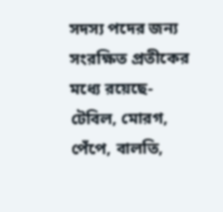সদস্য পদের জন্য সংরক্ষিত প্রতীকের মধ্যে রয়েছে- টেবিল, মোরগ, পেঁপে, বালতি,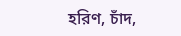হরিণ, চাঁদ,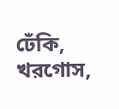ঢেঁকি, খরগোস,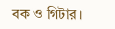বক ও গিটার।